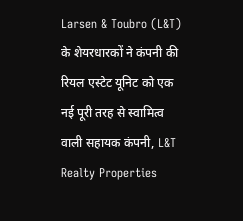Larsen & Toubro (L&T) के शेयरधारकों ने कंपनी की रियल एस्टेट यूनिट को एक नई पूरी तरह से स्वामित्व वाली सहायक कंपनी, L&T Realty Properties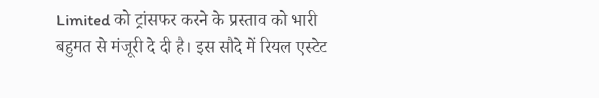Limited को ट्रांसफर करने के प्रस्ताव को भारी बहुमत से मंजूरी दे दी है। इस सौदे में रियल एस्टेट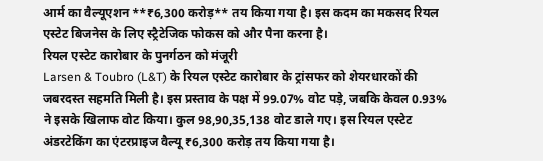आर्म का वैल्यूएशन **₹6,300 करोड़** तय किया गया है। इस कदम का मकसद रियल एस्टेट बिजनेस के लिए स्ट्रैटेजिक फोकस को और पैना करना है।
रियल एस्टेट कारोबार के पुनर्गठन को मंजूरी
Larsen & Toubro (L&T) के रियल एस्टेट कारोबार के ट्रांसफर को शेयरधारकों की जबरदस्त सहमति मिली है। इस प्रस्ताव के पक्ष में 99.07% वोट पड़े, जबकि केवल 0.93% ने इसके खिलाफ वोट किया। कुल 98,90,35,138 वोट डाले गए। इस रियल एस्टेट अंडरटेकिंग का एंटरप्राइज वैल्यू ₹6,300 करोड़ तय किया गया है।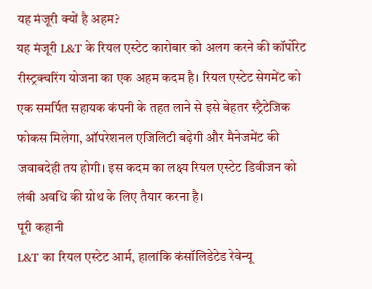यह मंजूरी क्यों है अहम?
यह मंजूरी L&T के रियल एस्टेट कारोबार को अलग करने की कॉर्पोरेट रीस्ट्रक्चरिंग योजना का एक अहम कदम है। रियल एस्टेट सेगमेंट को एक समर्पित सहायक कंपनी के तहत लाने से इसे बेहतर स्ट्रैटेजिक फोकस मिलेगा, ऑपरेशनल एजिलिटी बढ़ेगी और मैनेजमेंट की जवाबदेही तय होगी। इस कदम का लक्ष्य रियल एस्टेट डिवीजन को लंबी अवधि की ग्रोथ के लिए तैयार करना है।
पूरी कहानी
L&T का रियल एस्टेट आर्म, हालांकि कंसॉलिडेटेड रेवेन्यू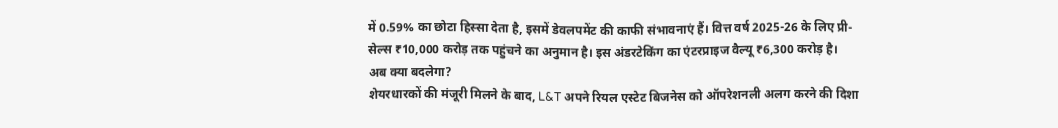में 0.59% का छोटा हिस्सा देता है, इसमें डेवलपमेंट की काफी संभावनाएं हैं। वित्त वर्ष 2025-26 के लिए प्री-सेल्स ₹10,000 करोड़ तक पहुंचने का अनुमान है। इस अंडरटेकिंग का एंटरप्राइज वैल्यू ₹6,300 करोड़ है।
अब क्या बदलेगा?
शेयरधारकों की मंजूरी मिलने के बाद, L&T अपने रियल एस्टेट बिजनेस को ऑपरेशनली अलग करने की दिशा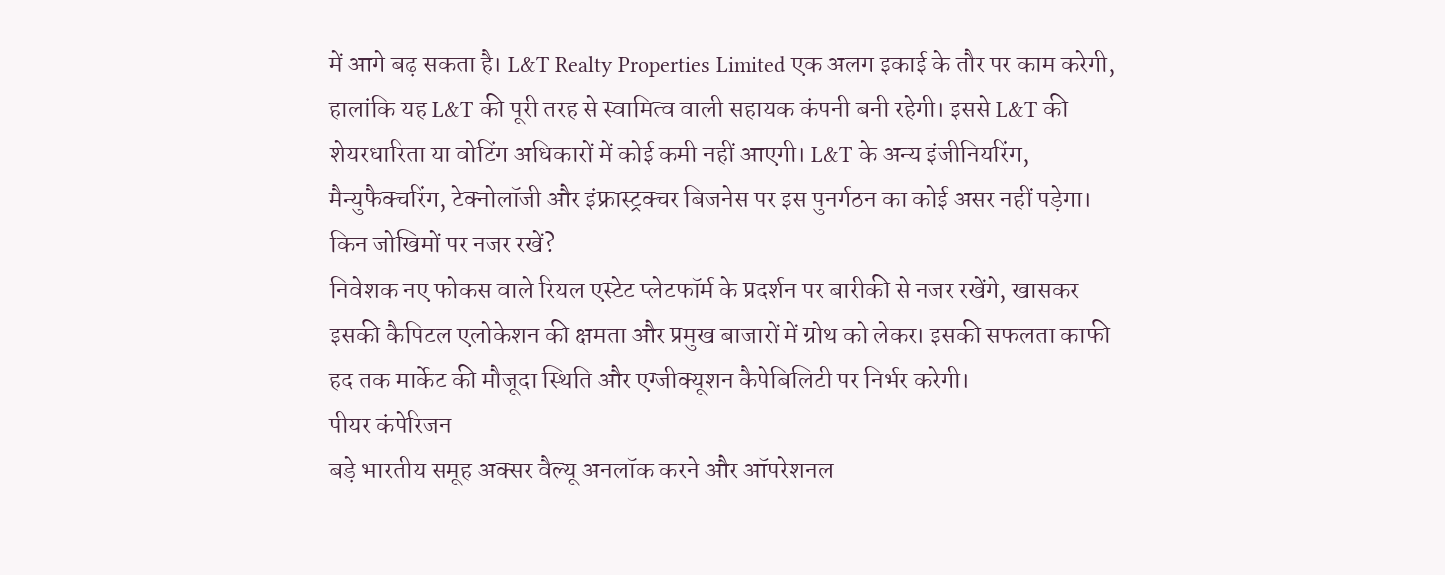में आगे बढ़ सकता है। L&T Realty Properties Limited एक अलग इकाई के तौर पर काम करेगी, हालांकि यह L&T की पूरी तरह से स्वामित्व वाली सहायक कंपनी बनी रहेगी। इससे L&T की शेयरधारिता या वोटिंग अधिकारों में कोई कमी नहीं आएगी। L&T के अन्य इंजीनियरिंग, मैन्युफैक्चरिंग, टेक्नोलॉजी और इंफ्रास्ट्रक्चर बिजनेस पर इस पुनर्गठन का कोई असर नहीं पड़ेगा।
किन जोखिमों पर नजर रखें?
निवेशक नए फोकस वाले रियल एस्टेट प्लेटफॉर्म के प्रदर्शन पर बारीकी से नजर रखेंगे, खासकर इसकी कैपिटल एलोकेशन की क्षमता और प्रमुख बाजारों में ग्रोथ को लेकर। इसकी सफलता काफी हद तक मार्केट की मौजूदा स्थिति और एग्जीक्यूशन कैपेबिलिटी पर निर्भर करेगी।
पीयर कंपेरिजन
बड़े भारतीय समूह अक्सर वैल्यू अनलॉक करने और ऑपरेशनल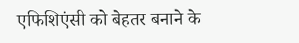एफिशिएंसी को बेहतर बनाने के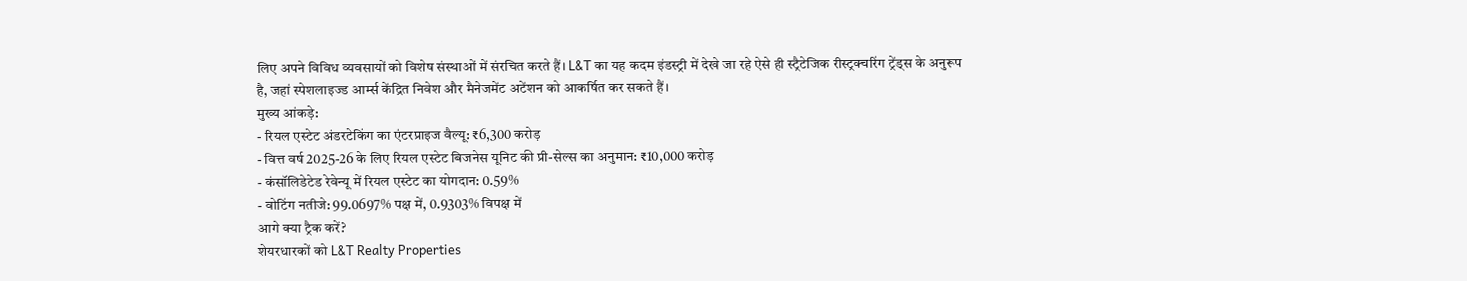लिए अपने विविध व्यवसायों को विशेष संस्थाओं में संरचित करते हैं। L&T का यह कदम इंडस्ट्री में देखे जा रहे ऐसे ही स्ट्रैटेजिक रीस्ट्रक्चरिंग ट्रेंड्स के अनुरूप है, जहां स्पेशलाइज्ड आर्म्स केंद्रित निवेश और मैनेजमेंट अटेंशन को आकर्षित कर सकते हैं।
मुख्य आंकड़े:
- रियल एस्टेट अंडरटेकिंग का एंटरप्राइज वैल्यू: ₹6,300 करोड़
- वित्त वर्ष 2025-26 के लिए रियल एस्टेट बिजनेस यूनिट की प्री-सेल्स का अनुमान: ₹10,000 करोड़
- कंसॉलिडेटेड रेवेन्यू में रियल एस्टेट का योगदान: 0.59%
- वोटिंग नतीजे: 99.0697% पक्ष में, 0.9303% विपक्ष में
आगे क्या ट्रैक करें?
शेयरधारकों को L&T Realty Properties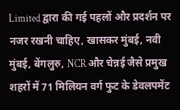Limited द्वारा की गई पहलों और प्रदर्शन पर नजर रखनी चाहिए, खासकर मुंबई, नवी मुंबई, बेंगलुरु, NCR और चेन्नई जैसे प्रमुख शहरों में 71 मिलियन वर्ग फुट के डेवलपमेंट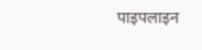पाइपलाइन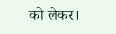को लेकर।